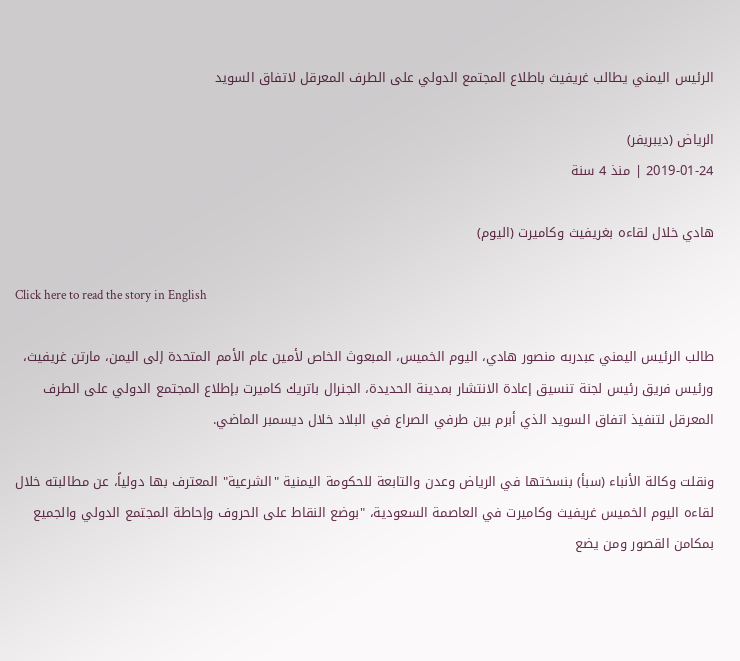الرئيس اليمني يطالب غريفيث باطلاع المجتمع الدولي على الطرف المعرقل لاتفاق السويد

الرياض (ديبريفر)
2019-01-24 | منذ 4 سنة

هادي خلال لقاءه بغريفيث وكاميرت (اليوم)

Click here to read the story in English

طالب الرئيس اليمني عبدربه منصور هادي، اليوم الخميس، المبعوث الخاص لأمين عام الأمم المتحدة إلى اليمن، مارتن غريفيث، ورئيس فريق رئيس لجنة تنسيق إعادة الانتشار بمدينة الحديدة، الجنرال باتريك كاميرت بإطلاع المجتمع الدولي على الطرف المعرقل لتنفيذ اتفاق السويد الذي أبرم بين طرفي الصراع في البلاد خلال ديسمبر الماضي.

ونقلت وكالة الأنباء (سبأ) بنسختها في الرياض وعدن والتابعة للحكومة اليمنية "الشرعية" المعترف بها دولياً، عن مطالبته خلال لقاءه اليوم الخميس غريفيث وكاميرت في العاصمة السعودية، "بوضع النقاط على الحروف وإحاطة المجتمع الدولي والجميع بمكامن القصور ومن يضع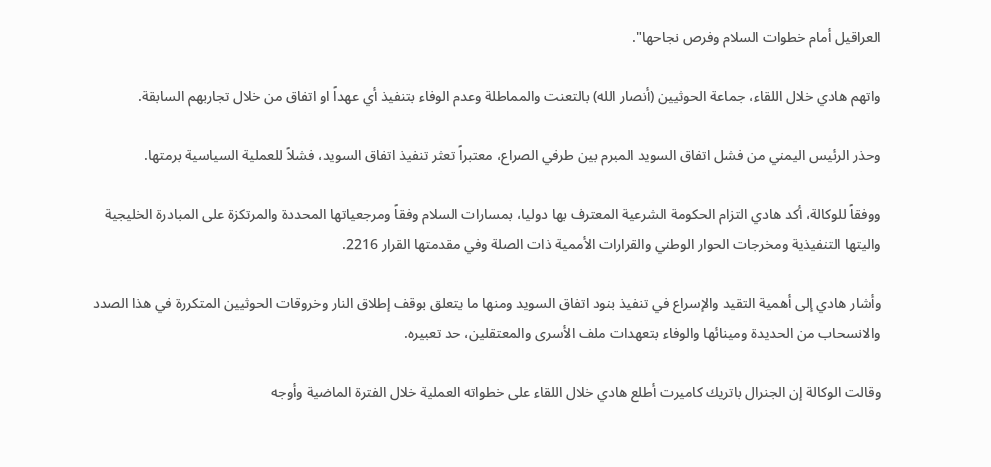العراقيل أمام خطوات السلام وفرص نجاحها".

واتهم هادي خلال اللقاء، جماعة الحوثيين (أنصار الله) بالتعنت والمماطلة وعدم الوفاء بتنفيذ أي عهداً او اتفاق من خلال تجاربهم السابقة.

وحذر الرئيس اليمني من فشل اتفاق السويد المبرم بين طرفي الصراع، معتبراً تعثر تنفيذ اتفاق السويد، فشلاً للعملية السياسية برمتها.

ووفقاً للوكالة، أكد هادي التزام الحكومة الشرعية المعترف بها دوليا، بمسارات السلام وفقاً ومرجعياتها المحددة والمرتكزة على المبادرة الخليجية واليتها التنفيذية ومخرجات الحوار الوطني والقرارات الأممية ذات الصلة وفي مقدمتها القرار 2216.

وأشار هادي إلى أهمية التقيد والإسراع في تنفيذ بنود اتفاق السويد ومنها ما يتعلق بوقف إطلاق النار وخروقات الحوثيين المتكررة في هذا الصدد والانسحاب من الحديدة ومينائها والوفاء بتعهدات ملف الأسرى والمعتقلين، حد تعبيره.

وقالت الوكالة إن الجنرال باتريك كاميرت أطلع هادي خلال اللقاء على خطواته العملية خلال الفترة الماضية وأوجه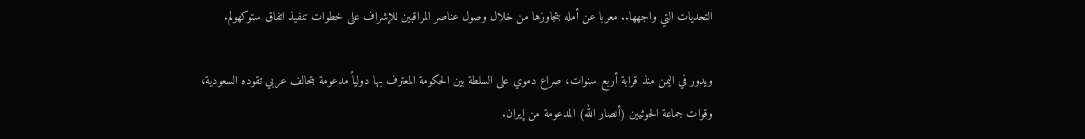التحديات التي واجهها.. معربا عن أمله بتجاوزها من خلال وصول عناصر المراقبين للإشراف على خطوات تنفيذ اتفاق ستوكهولم.

ويدور في اليمن منذ قرابة أربع سنوات، صراع دموي على السلطة بين الحكومة المعترف بها دولياً مدعومة بتحالف عربي تقوده السعودية، وقوات جماعة الحوثيين (أنصار الله) المدعومة من إيران.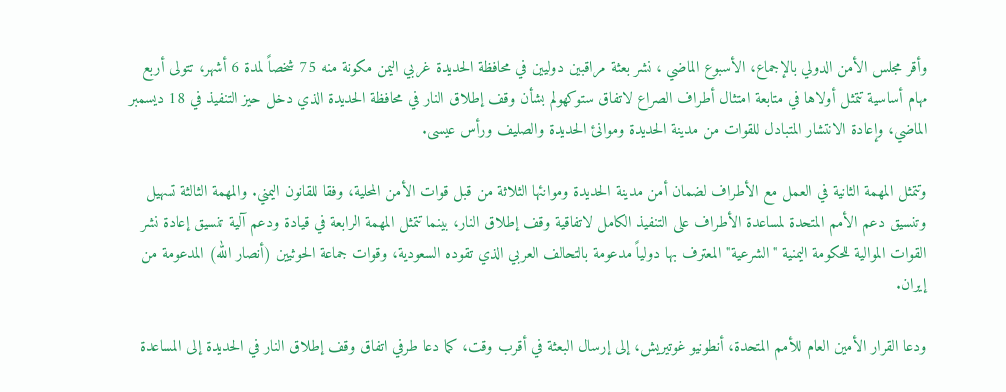وأقر مجلس الأمن الدولي بالإجماع، الأسبوع الماضي ، نشر بعثة مراقبين دوليين في محافظة الحديدة غربي اليمن مكونة منه 75 شخصاً لمدة 6 أشهر، تتولى أربع مهام أساسية تتمثل أولاها في متابعة امتثال أطراف الصراع لاتفاق ستوكهولم بشأن وقف إطلاق النار في محافظة الحديدة الذي دخل حيز التنفيذ في 18 ديسمبر الماضي، وإعادة الانتشار المتبادل للقوات من مدينة الحديدة وموانئ الحديدة والصليف ورأس عيسى.

وتتمثل المهمة الثانية في العمل مع الأطراف لضمان أمن مدينة الحديدة وموانئها الثلاثة من قبل قوات الأمن المحلية، وفقا للقانون اليمني. والمهمة الثالثة تسهيل وتنسيق دعم الأمم المتحدة لمساعدة الأطراف على التنفيذ الكامل لاتفاقية وقف إطلاق النار، بينما تتمثل المهمة الرابعة في قيادة ودعم آلية تنسيق إعادة نشر القوات الموالية للحكومة اليمنية "الشرعية" المعترف بها دولياً مدعومة بالتحالف العربي الذي تقوده السعودية، وقوات جماعة الحوثيين (أنصار الله) المدعومة من إيران.

ودعا القرار الأمين العام للأمم المتحدة، أنطونيو غوتيريش، إلى إرسال البعثة في أقرب وقت، كما دعا طرفي اتفاق وقف إطلاق النار في الحديدة إلى المساعدة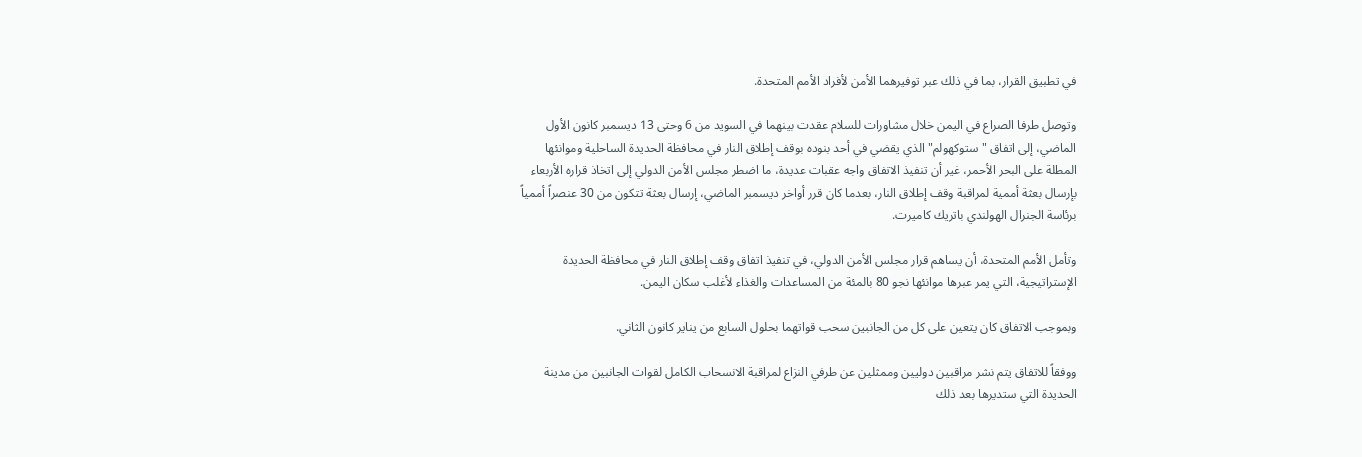في تطبيق القرار، بما في ذلك عبر توفيرهما الأمن لأفراد الأمم المتحدة.

وتوصل طرفا الصراع في اليمن خلال مشاورات للسلام عقدت بينهما في السويد من 6 وحتى 13 ديسمبر كانون الأول الماضي، إلى اتفاق "ستوكهولم" الذي يقضي في أحد بنوده بوقف إطلاق النار في محافظة الحديدة الساحلية وموانئها المطلة على البحر الأحمر، غير أن تنفيذ الاتفاق واجه عقبات عديدة، ما اضطر مجلس الأمن الدولي إلى اتخاذ قراره الأربعاء بإرسال بعثة أممية لمراقبة وقف إطلاق النار، بعدما كان قرر أواخر ديسمبر الماضي، إرسال بعثة تتكون من 30 عنصراً أممياً برئاسة الجنرال الهولندي باتريك كاميرت.

وتأمل الأمم المتحدة، أن يساهم قرار مجلس الأمن الدولي، في تنفيذ اتفاق وقف إطلاق النار في محافظة الحديدة الإستراتيجية، التي يمر عبرها موانئها نجو 80 بالمئة من المساعدات والغذاء لأغلب سكان اليمن.

وبموجب الاتفاق كان يتعين على كل من الجانبين سحب قواتهما بحلول السابع من يناير كانون الثاني.

ووفقاً للاتفاق يتم نشر مراقبين دوليين وممثلين عن طرفي النزاع لمراقبة الانسحاب الكامل لقوات الجانبين من مدينة الحديدة التي ستديرها بعد ذلك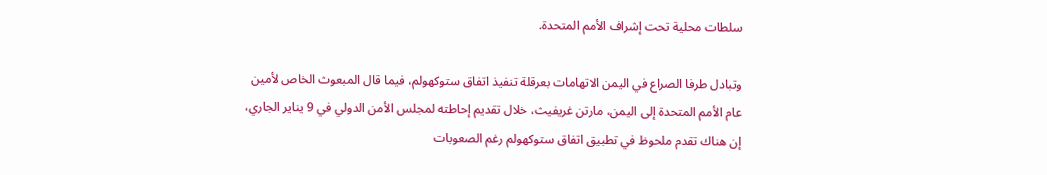سلطات محلية تحت إشراف الأمم المتحدة.

وتبادل طرفا الصراع في اليمن الاتهامات بعرقلة تنفيذ اتفاق ستوكهولم، فيما قال المبعوث الخاص لأمين عام الأمم المتحدة إلى اليمن، مارتن غريفيث، خلال تقديم إحاطته لمجلس الأمن الدولي في 9 يناير الجاري، إن هناك تقدم ملحوظ في تطبيق اتفاق ستوكهولم رغم الصعوبات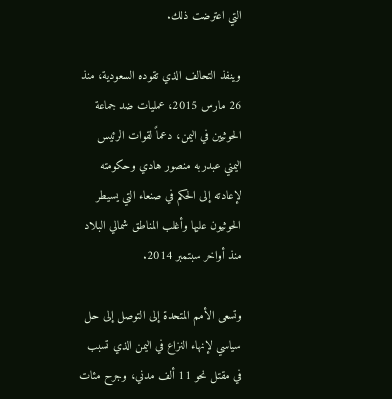التي اعترضت ذلك.

وينفذ التحالف الذي تقوده السعودية، منذ 26 مارس 2015، عمليات ضد جماعة الحوثيين في اليمن، دعماً لقوات الرئيس اليمني عبدربه منصور هادي وحكومته لإعادته إلى الحكم في صنعاء التي يسيطر الحوثيون عليها وأغلب المناطق شمالي البلاد منذ أواخر سبتمبر 2014.

وتسعى الأمم المتحدة إلى التوصل إلى حل سياسي لإنهاء النزاع في اليمن الذي تسبب في مقتل نحو 11 ألف مدني، وجرح مئات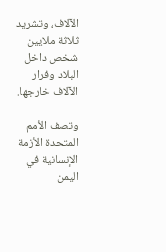الآلاف، وتشريد ثلاثة ملايين شخص داخل البلاد وفرار الآلاف خارجها.

وتصف الأمم المتحدة الأزمة الإنسانية في اليمن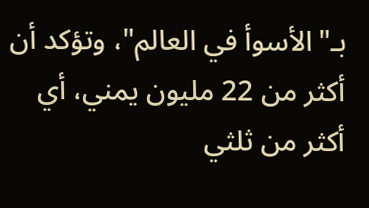بـ"الأسوأ في العالم"، وتؤكد أن أكثر من 22 مليون يمني، أي أكثر من ثلثي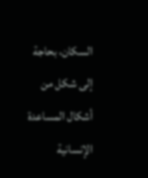السكان، بحاجة إلى شكل من أشكال المساعدة الإنسانية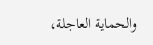والحماية العاجلة،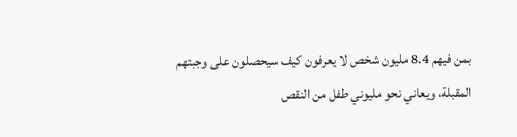بمن فيهم 8.4 مليون شخص لا يعرفون كيف سيحصلون على وجبتهم المقبلة، ويعاني نحو مليوني طفل من النقص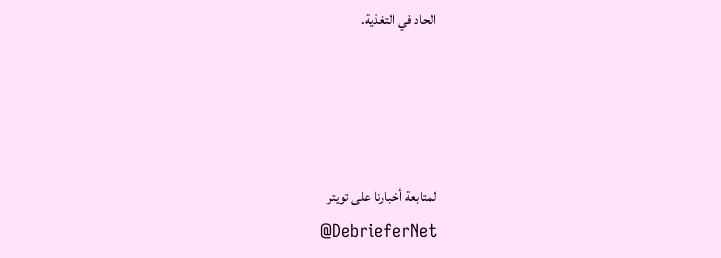الحاد في التغذية.




لمتابعة أخبارنا على تويتر
@DebrieferNet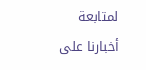لمتابعة أخبارنا على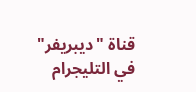قناة "ديبريفر" في التليجرام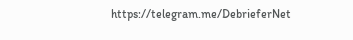https://telegram.me/DebrieferNet